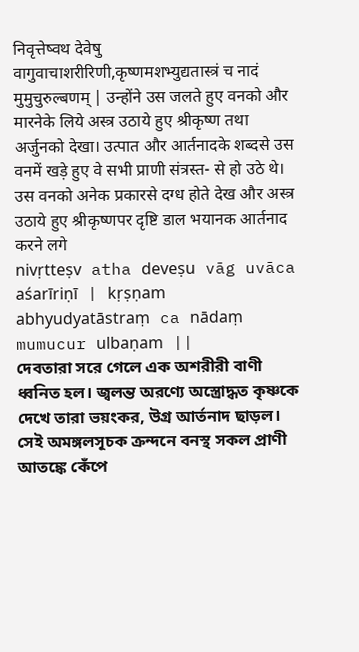निवृत्तेष्वथ देवेषु वागुवाचाशरीरिणी,कृष्णमशभ्युद्यतास्त्रं च नादं मुमुचुरुल्बणम् | उन्होंने उस जलते हुए वनको और मारनेके लिये अस्त्र उठाये हुए श्रीकृष्ण तथा अर्जुनको देखा। उत्पात और आर्तनादके शब्दसे उस वनमें खड़े हुए वे सभी प्राणी संत्रस्त- से हो उठे थे। उस वनको अनेक प्रकारसे दग्ध होते देख और अस्त्र उठाये हुए श्रीकृष्णपर दृष्टि डाल भयानक आर्तनाद करने लगे
nivṛtteṣv atha deveṣu vāg uvāca aśarīriṇī | kṛṣṇam abhyudyatāstraṃ ca nādaṃ mumucur ulbaṇam ||
দেবতারা সরে গেলে এক অশরীরী বাণী ধ্বনিত হল। জ্বলন্ত অরণ্যে অস্ত্রোদ্ধত কৃষ্ণকে দেখে তারা ভয়ংকর, উগ্র আর্তনাদ ছাড়ল। সেই অমঙ্গলসূচক ক্রন্দনে বনস্থ সকল প্রাণী আতঙ্কে কেঁপে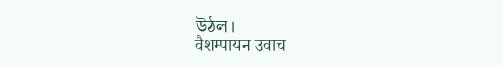উঠল।
वैशम्पायन उवाच